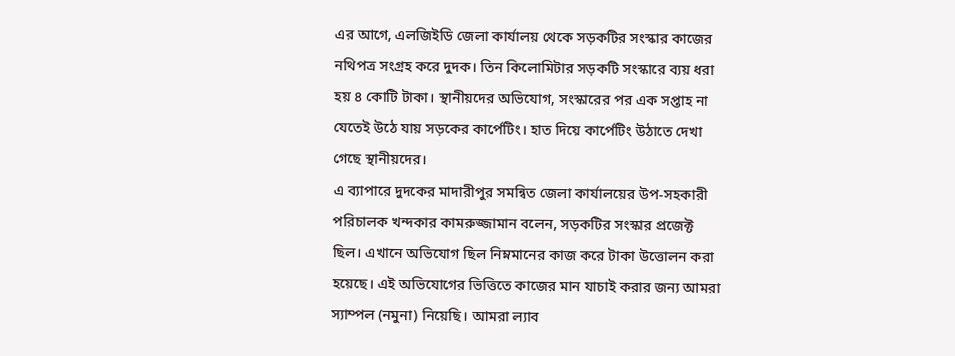এর আগে, এলজিইডি জেলা কার্যালয় থেকে সড়কটির সংস্কার কাজের নথিপত্র সংগ্রহ করে দুদক। তিন কিলোমিটার সড়কটি সংস্কারে ব্যয় ধরা হয় ৪ কোটি টাকা। স্থানীয়দের অভিযোগ, সংস্কারের পর এক সপ্তাহ না যেতেই উঠে যায় সড়কের কার্পেটিং। হাত দিয়ে কার্পেটিং উঠাতে দেখা গেছে স্থানীয়দের।
এ ব্যাপারে দুদকের মাদারীপুর সমন্বিত জেলা কার্যালয়ের উপ-সহকারী পরিচালক খন্দকার কামরুজ্জামান বলেন, সড়কটির সংস্কার প্রজেক্ট ছিল। এখানে অভিযোগ ছিল নিম্নমানের কাজ করে টাকা উত্তোলন করা হয়েছে। এই অভিযোগের ভিত্তিতে কাজের মান যাচাই করার জন্য আমরা স্যাম্পল (নমুনা) নিয়েছি। আমরা ল্যাব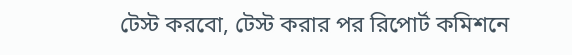টেস্ট করবো, টেস্ট করার পর রিপোর্ট কমিশনে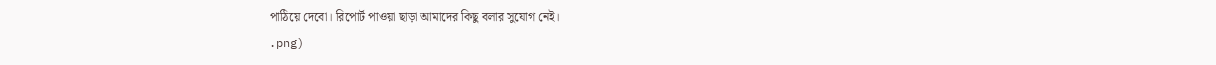পাঠিয়ে দেবো। রিপোর্ট পাওয়া ছাড়া আমাদের কিছু বলার সুযোগ নেই।
.png)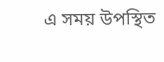এ সময় উপস্থিত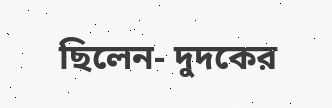ছিলেন- দুদকের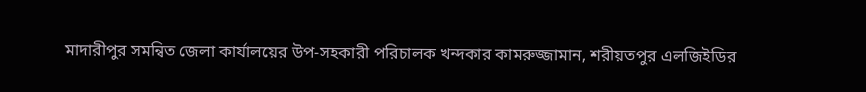মাদারীপুর সমন্বিত জেলা কার্যালয়ের উপ-সহকারী পরিচালক খন্দকার কামরুজ্জামান, শরীয়তপুর এলজিইডির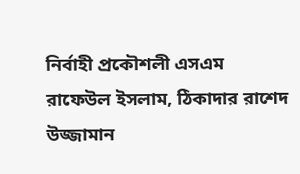নির্বাহী প্রকৌশলী এসএম রাফেউল ইসলাম, ঠিকাদার রাশেদ উজ্জামান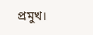প্রমুখ।